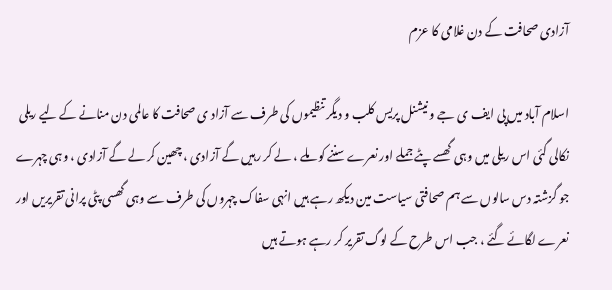آزادی صحافت کے دن غلامی کا عزم

اسلام آباد میں پی ایف ی جے و نیشنل پریس کلب و دیگر تنظیموں کی طرف سے آزاد ی صحافت کا عالمی دن منانے کے لیے ریلی نکالی گئی اس ریلی میں وہی گھسے پٹے جملے اور نعرے سننے کو ملے ، لے کر رہیں گے آزادی ، چھین کر لے گے آزادی ، وہی چہرے جو گزشتہ دس سالوں سے ہم صحافتی سیاست مین دیکھ رہے ہیں انہی سفاک چہروں کی طرف سے وہی گھسی پٹی پرانی تقریریں اور نعرے لگائے گئے ، جب اس طرح کے لوگ تقریر کر رہے ہوتے ہیں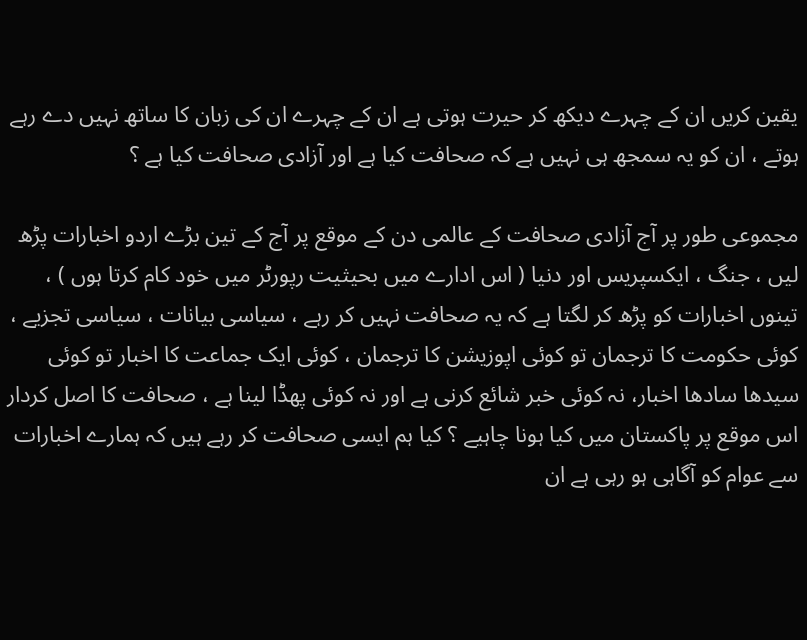یقین کریں ان کے چہرے دیکھ کر حیرت ہوتی ہے ان کے چہرے ان کی زبان کا ساتھ نہیں دے رہے ہوتے ، ان کو یہ سمجھ ہی نہیں ہے کہ صحافت کیا ہے اور آزادی صحافت کیا ہے ؟

مجموعی طور پر آج آزادی صحافت کے عالمی دن کے موقع پر آج کے تین بڑے اردو اخبارات پڑھ لیں ، جنگ ، ایکسپریس اور دنیا ( اس ادارے میں بحیثیت رپورٹر میں خود کام کرتا ہوں ) ، تینوں اخبارات کو پڑھ کر لگتا ہے کہ یہ صحافت نہیں کر رہے ، سیاسی بیانات ، سیاسی تجزیے ، کوئی حکومت کا ترجمان تو کوئی اپوزیشن کا ترجمان ، کوئی ایک جماعت کا اخبار تو کوئی سیدھا سادھا اخبار، نہ کوئی خبر شائع کرنی ہے اور نہ کوئی پھڈا لینا ہے ، صحافت کا اصل کردار اس موقع پر پاکستان میں کیا ہونا چاہیے ؟ کیا ہم ایسی صحافت کر رہے ہیں کہ ہمارے اخبارات سے عوام کو آگاہی ہو رہی ہے ان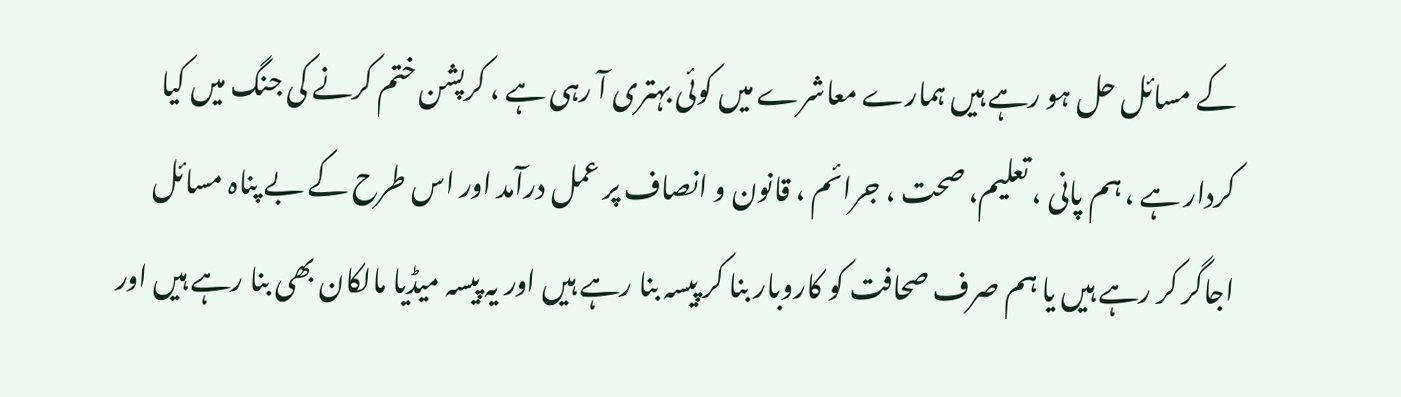کے مسائل حل ہو رہے ہیں ہمارے معاشرے میں کوئی بہتری آ رہی ہے ، کرپشن ختم کرنے کی جنگ میں کیا کردار ہے ، ہم پانی ، تعلیم، صحت ، جرائم ، قانون و انصاف پر عمل درآمد اور اس طرح کے بے پناہ مسائل اجاگر کر رہے ہیں یا ہم صرف صحافت کو کاروبار بنا کر پیسہ بنا رہے ہیں اور یہ پیسہ میڈیا مالکان بھی بنا رہے ہیں اور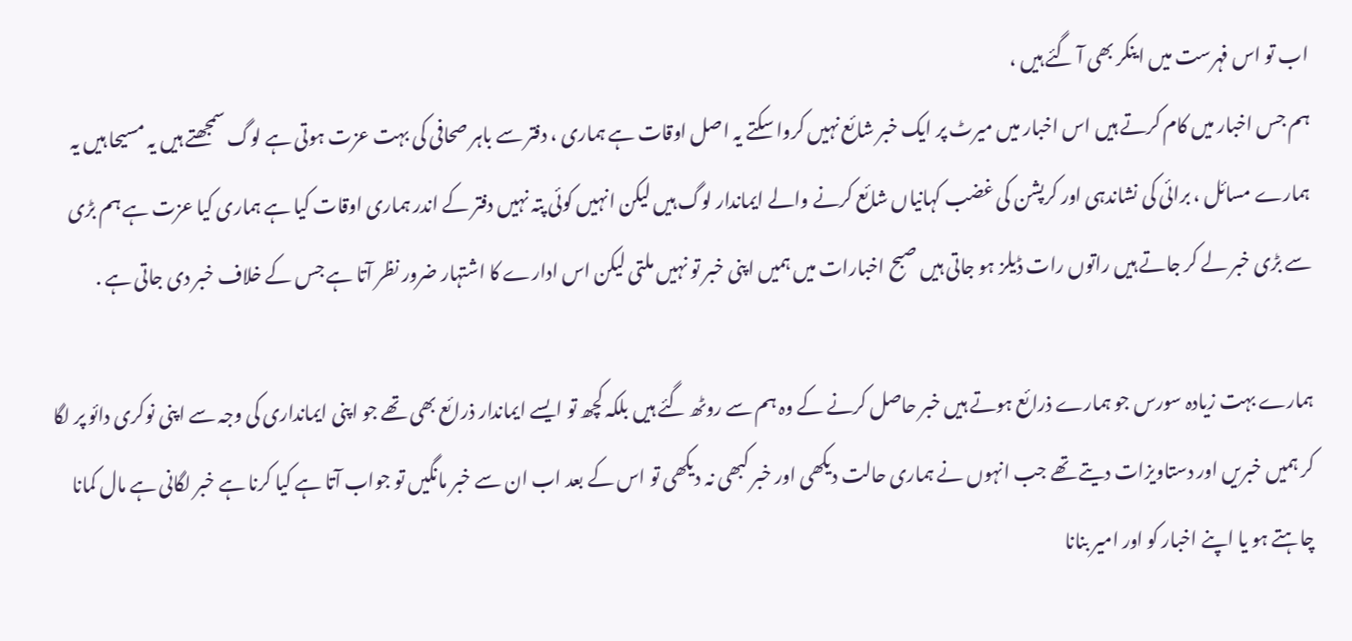اب تو اس فہرست میں اینکر بھی آ گئے ہیں ،
ہم جس اخبار میں کام کرتے ہیں اس اخبار میں میرٹ پر ایک خبر شائع نہیں کروا سکتے یہ اصل اوقات ہے ہماری ، دفتر سے باہر صحافی کی بہت عزت ہوتی ہے لوگ سمجھتے ہیں یہ مسیحا ہیں یہ ہمارے مسائل ، برائی کی نشاندہی اور کرپشن کی غضب کہانیاں شائع کرنے والے ایماندار لوگ ہیں لیکن انہیں کوئی پتہ نہیں دفتر کے اندر ہماری اوقات کیا ہے ہماری کیا عزت ہے ہم بڑی سے بڑی خبر لے کر جاتے ہیں راتوں رات ڈیلز ہو جاتی ہیں صبح اخبارات میں ہمیں اپنی خبر تو نہیں ملتی لیکن اس ادارے کا اشتہار ضرور نظر آتا ہے جس کے خلاف خبر دی جاتی ہے .

ہمارے بہت زیادہ سورس جو ہمارے ذرائع ہوتے ہیں خبر حاصل کرنے کے وہ ہم سے روٹھ گئے ہیں بلکہ کچھ تو ایسے ایماندار ذرائع بھی تھے جو اپنی ایمانداری کی وجہ سے اپنی نوکری دائو پر لگا کر ہمیں خبریں اور دستاویزات دیتے تھے جب انہوں نے ہماری حالت دیکھی اور خبر کبھی نہ دیکھی تو اس کے بعد اب ان سے خبر مانگیں تو جواب آتا ہے کیا کرنا ہے خبر لگانی ہے مال کمانا چاہتے ہو یا اپنے اخبار کو اور امیر بنانا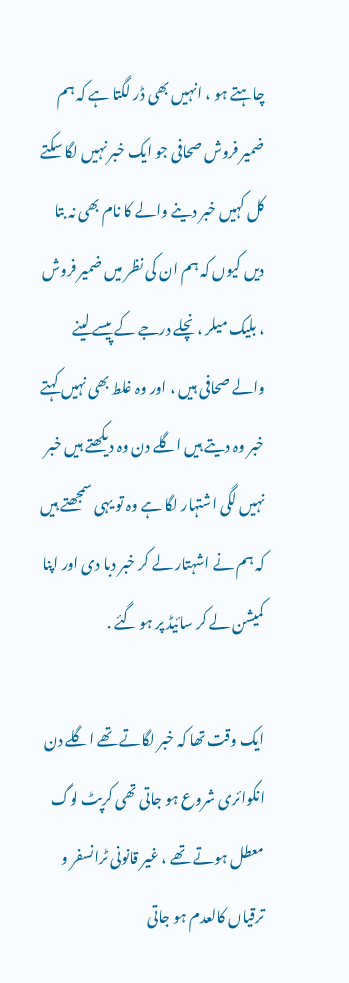چاہتے ہو ، انہیں بھی ڈر لگتا ہے کہ ہم ضمیر فروش صحافی جو ایک خبر نہیں لگا سکتے کل کہیں خبر دینے والے کا نام بھی نہ بتا دیں کیوں کہ ہم ان کی نظر میں ضمیر فروش ، بلیک میلر ، نچلے درجے کے پیسے لینے والے صحافی ہیں ، اور وہ غلط بھی نہیں کہتے خبر وہ دیتے ہیں اگلے دن وہ دیکھتے ہیں خبر نہیں لگی اشتہار لگا ہے وہ تو یہی سمجھتے ہیں کہ ہم نے اشہتار لے کر خبر دبا دی اور اپنا کمیشن لے کر سائیڈ پر ہو گئے .

ایک وقت تھا کہ خبر لگاتے تھے اگلے دن انکوائری شروع ہو جاتی تھی کرپٹ لوگ معطل ہوتے تھے ، غیر قانونی ٹرانسفر و ترقیاں کالعدم ہو جاتی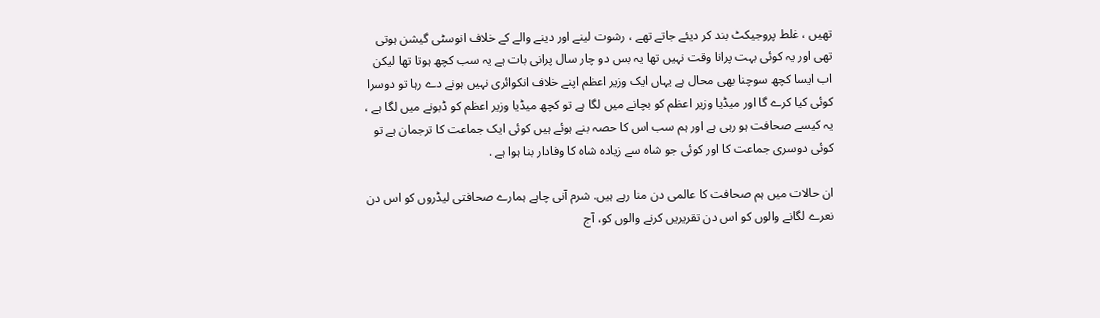تھیں ، غلط پروجیکٹ بند کر دیئے جاتے تھے ، رشوت لینے اور دینے والے کے خلاف انوسٹی گیشن ہوتی تھی اور یہ کوئی بہت پرانا وقت نہیں تھا یہ بس دو چار سال پرانی بات ہے یہ سب کچھ ہوتا تھا لیکن اب ایسا کچھ سوچنا بھی محال ہے یہاں ایک وزیر اعظم اپنے خلاف انکوائری نہیں ہونے دے رہا تو دوسرا کوئی کیا کرے گا اور میڈیا وزیر اعظم کو بچانے میں لگا ہے تو کچھ میڈیا وزیر اعظم کو ڈبونے میں لگا ہے ، یہ کیسے صحافت ہو رہی ہے اور ہم سب اس کا حصہ بنے ہوئے ہیں کوئی ایک جماعت کا ترجمان ہے تو کوئی دوسری جماعت کا اور کوئی جو شاہ سے زیادہ شاہ کا وفادار بنا ہوا ہے .

ان حالات میں ہم صحافت کا عالمی دن منا رہے ہیں. شرم آنی چاہے ہمارے صحافتی لیڈروں کو اس دن نعرے لگانے والوں کو اس دن تقریریں کرنے والوں کو، آج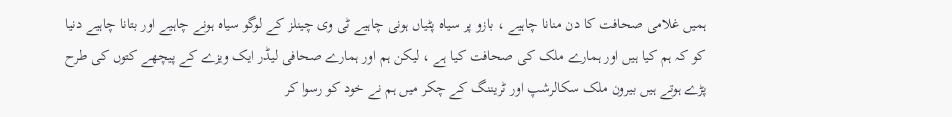ہمیں غلامی صحافت کا دن منانا چاہیے ، بازو پر سیاہ پٹیاں ہونی چاہیے ٹی وی چینلز کے لوگو سیاہ ہونے چاہیے اور بتانا چاہیے دنیا کو کہ ہم کیا ہیں اور ہمارے ملک کی صحافت کیا ہے ، لیکن ہم اور ہمارے صحافی لیڈر ایک ویزے کے پیچھے کتوں کی طرح پڑے ہوتے ہیں بیرون ملک سکالرشپ اور ٹریننگ کے چکر میں ہم نے خود کو رسوا کر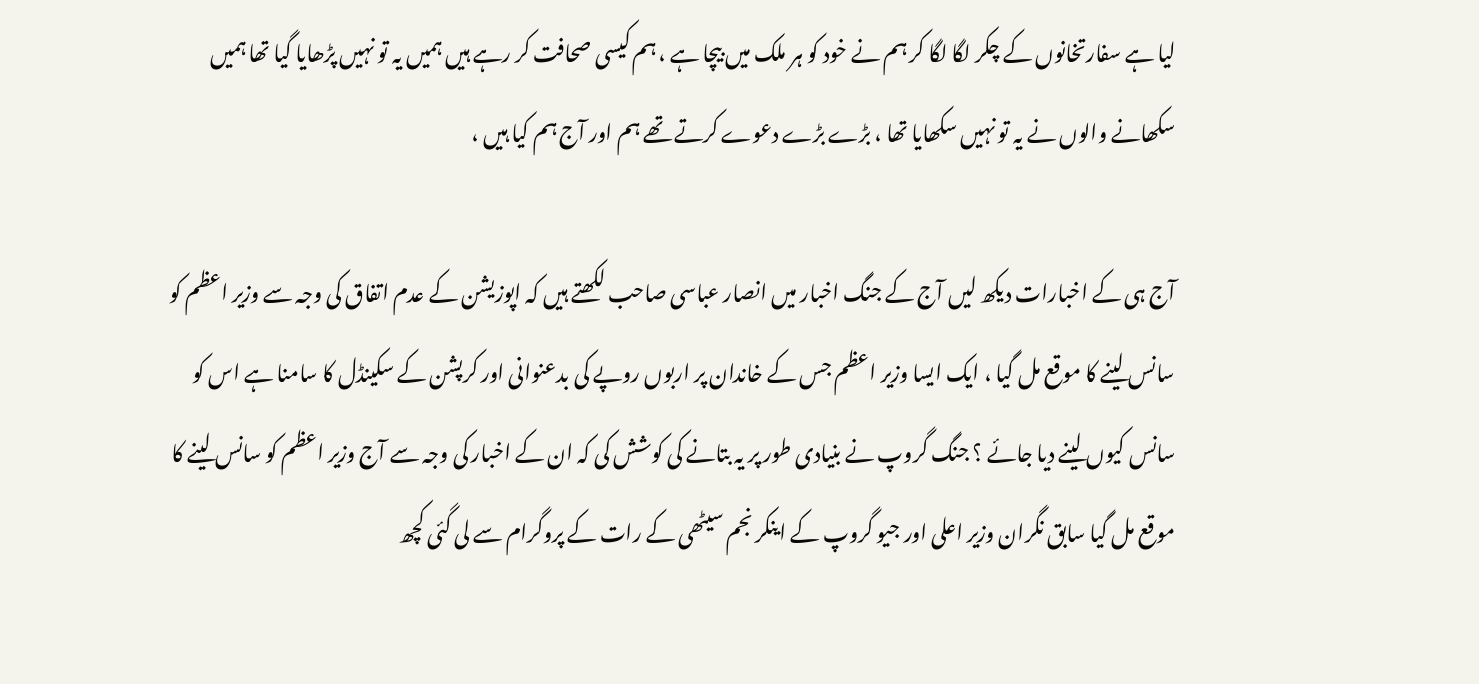لیا ہے سفارتخانوں کے چکر لگا لگا کر ہم نے خود کو ہر ملک میں بیچا ہے ، ہم کیسی صحافت کر رہے ہیں ہمیں یہ تو نہیں پڑھایا گیا تھا ہمیں سکھانے والوں نے یہ تو نہیں سکھایا تھا ، بڑے بڑے دعوے کرتے تھے ہم اور آج ہم کیا ہیں ،

آج ہی کے اخبارات دیکھ لیں آج کے جنگ اخبار میں انصار عباسی صاحب لکھتے ہیں کہ اپوزیشن کے عدم اتفاق کی وجہ سے وزیر اعظم کو سانس لینے کا موقع مل گیا ، ایک ایسا وزیر اعظم جس کے خاندان پر اربوں روپے کی بدعنوانی اور کرپشن کے سکینڈل کا سامنا ہے اس کو سانس کیوں لینے دیا جائے ؟ جنگ گروپ نے بنیادی طور پر یہ بتانے کی کوشش کی کہ ان کے اخبار کی وجہ سے آج وزیر اعظم کو سانس لینے کا موقع مل گیا سابق نگران وزیر اعلی اور جیو گروپ کے اینکر نجم سیٹھی کے رات کے پروگرام سے لی گئی کچھ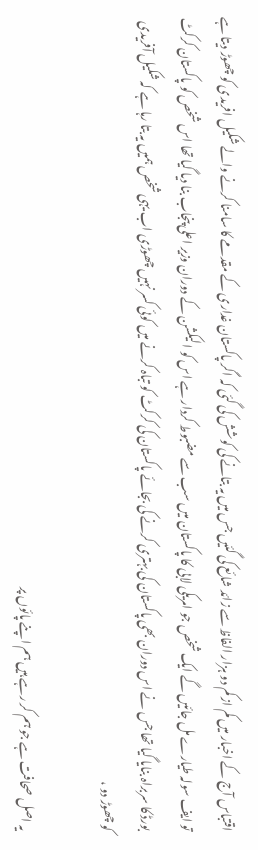اقتباس آج کے اخبار میں کم از کم دو ہزار الفاظ سے زائد شائع کی گئیں جس میں یہ بتانے کی کوشش کی گئی کہ اگر پاکستان غداری کے مقدمے کا سامنا کرنے والے شکیل افریدی کو چھوڑ دیتا ہے تو ایف سولہ طیارے مل جائیں گے ایک شخص جو امریکی لابی کا پاکستان میں سب سے مضبوط کردار ہے اس کو الیکشن کے دوران وزیر اعلی پنجاب بنا دیا گیا تھا اس شخص کو پاکستان کرکٹ بورڈ کا سربراہ بنایا گیا تھا جس نے اس دوران بھی پاکستان کی بہتری کرنے کی بجائے پاکستان کی کرکٹ کو تباہ کرنے میں کوئی کسر نہیں چھوڑی اب یہی شخص ہمیں یہ بتا رہا ہے کہ شکیل آفریدی کو چھوڑ دو ،

یہ اصل صحافت ہے جو ہم کر رہے ہیں ہم اپنے پائوں پر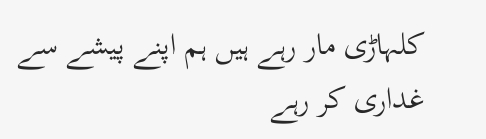کلہاڑی مار رہے ہیں ہم اپنے پیشے سے غداری کر رہے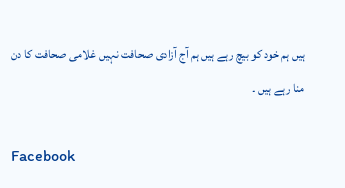ہیں ہم خود کو بیچ رہے ہیں ہم آج آزادی صحافت نہیں غلامی صحافت کا دن منا رہے ہیں ۔

Facebook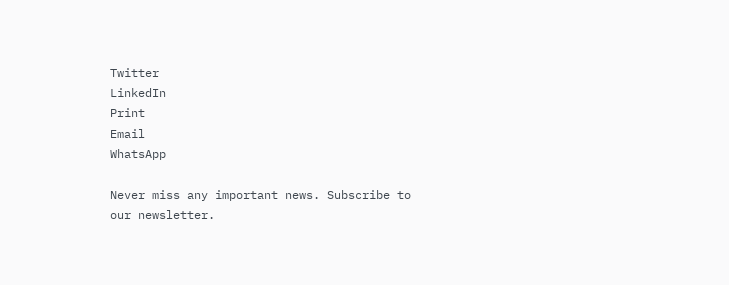Twitter
LinkedIn
Print
Email
WhatsApp

Never miss any important news. Subscribe to our newsletter.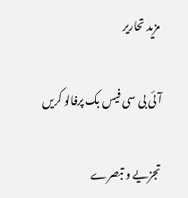مزید تحاریر

آئی بی سی فیس بک پرفالو کریں

تجزیے و تبصرے